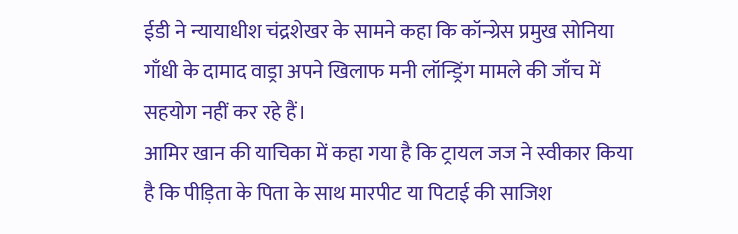ईडी ने न्यायाधीश चंद्रशेखर के सामने कहा कि कॉन्ग्रेस प्रमुख सोनिया गाँधी के दामाद वाड्रा अपने खिलाफ मनी लॉन्ड्रिंग मामले की जाँच में सहयोग नहीं कर रहे हैं।
आमिर खान की याचिका में कहा गया है कि ट्रायल जज ने स्वीकार किया है कि पीड़िता के पिता के साथ मारपीट या पिटाई की साजिश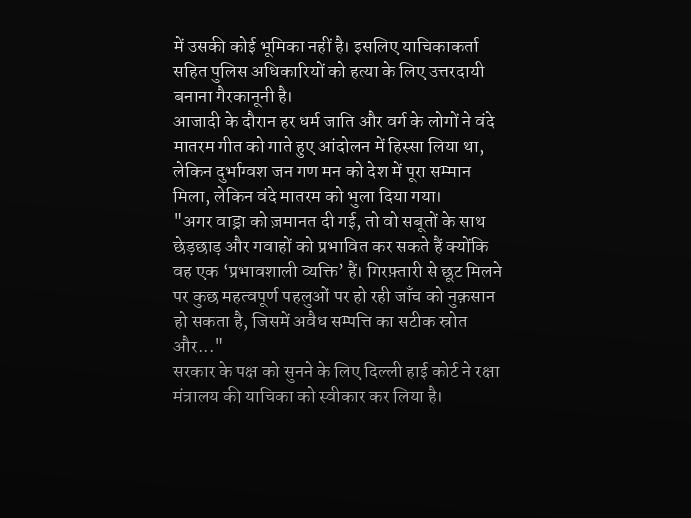में उसकी कोई भूमिका नहीं है। इसलिए याचिकाकर्ता सहित पुलिस अधिकारियों को हत्या के लिए उत्तरदायी बनाना गैरकानूनी है।
आजादी के दौरान हर धर्म जाति और वर्ग के लोगों ने वंदे मातरम गीत को गाते हुए आंदोलन में हिस्सा लिया था, लेकिन दुर्भाग्वश जन गण मन को देश में पूरा सम्मान मिला, लेकिन वंदे मातरम को भुला दिया गया।
"अगर वाड्रा को ज़मानत दी गई, तो वो सबूतों के साथ छेड़छाड़ और गवाहों को प्रभावित कर सकते हैं क्योंकि वह एक ‘प्रभावशाली व्यक्ति’ हैं। गिरफ़्तारी से छूट मिलने पर कुछ महत्वपूर्ण पहलुओं पर हो रही जाँच को नुक़सान हो सकता है, जिसमें अवैध सम्पत्ति का सटीक स्रोत और..."
सरकार के पक्ष को सुनने के लिए दिल्ली हाई कोर्ट ने रक्षा मंत्रालय की याचिका को स्वीकार कर लिया है।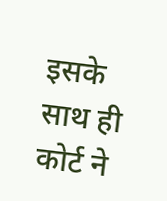इसके साथ ही कोर्ट ने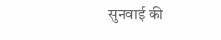सुनवाई की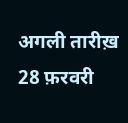अगली तारीख़ 28 फ़रवरी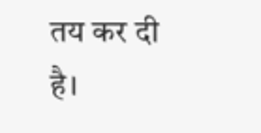तय कर दी है।